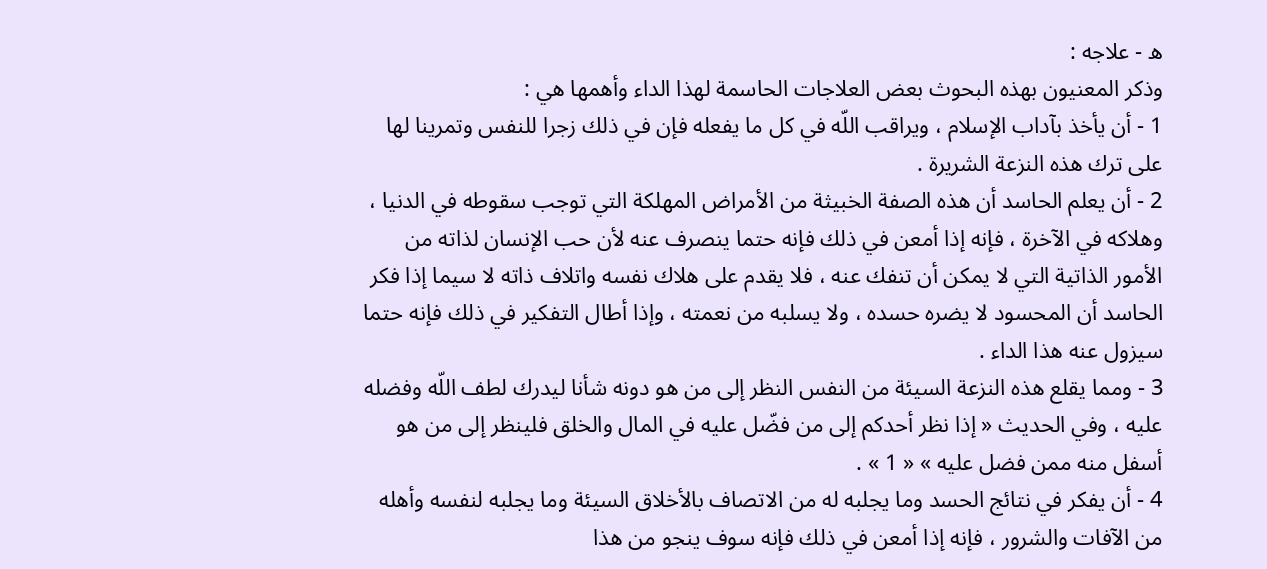ه - علاجه :
وذكر المعنيون بهذه البحوث بعض العلاجات الحاسمة لهذا الداء وأهمها هي :
1 - أن يأخذ بآداب الإسلام ، ويراقب اللّه في كل ما يفعله فإن في ذلك زجرا للنفس وتمرينا لها على ترك هذه النزعة الشريرة .
2 - أن يعلم الحاسد أن هذه الصفة الخبيثة من الأمراض المهلكة التي توجب سقوطه في الدنيا ، وهلاكه في الآخرة ، فإنه إذا أمعن في ذلك فإنه حتما ينصرف عنه لأن حب الإنسان لذاته من الأمور الذاتية التي لا يمكن أن تنفك عنه ، فلا يقدم على هلاك نفسه واتلاف ذاته لا سيما إذا فكر الحاسد أن المحسود لا يضره حسده ، ولا يسلبه من نعمته ، وإذا أطال التفكير في ذلك فإنه حتما سيزول عنه هذا الداء .
3 - ومما يقلع هذه النزعة السيئة من النفس النظر إلى من هو دونه شأنا ليدرك لطف اللّه وفضله عليه ، وفي الحديث « إذا نظر أحدكم إلى من فضّل عليه في المال والخلق فلينظر إلى من هو أسفل منه ممن فضل عليه » « 1 » .
4 - أن يفكر في نتائج الحسد وما يجلبه له من الاتصاف بالأخلاق السيئة وما يجلبه لنفسه وأهله من الآفات والشرور ، فإنه إذا أمعن في ذلك فإنه سوف ينجو من هذا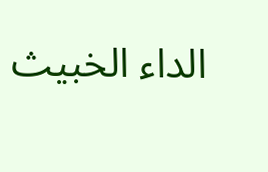الداء الخبيث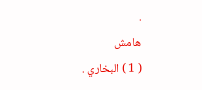.
هامش
( 1 ) البخاري .